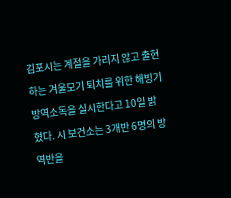김포시는 계절을 가리지 않고 출현하는 겨울모기 퇴치를 위한 해빙기 방역소독을 실시한다고 10일 밝혔다. 시 보건소는 3개반 6명의 방역반을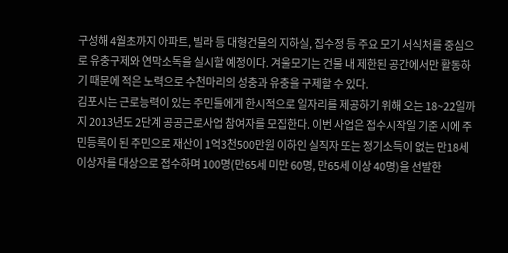구성해 4월초까지 아파트, 빌라 등 대형건물의 지하실, 집수정 등 주요 모기 서식처를 중심으로 유충구제와 연막소독을 실시할 예정이다. 겨울모기는 건물 내 제한된 공간에서만 활동하기 때문에 적은 노력으로 수천마리의 성충과 유충을 구제할 수 있다.
김포시는 근로능력이 있는 주민들에게 한시적으로 일자리를 제공하기 위해 오는 18~22일까지 2013년도 2단계 공공근로사업 참여자를 모집한다. 이번 사업은 접수시작일 기준 시에 주민등록이 된 주민으로 재산이 1억3천500만원 이하인 실직자 또는 정기소득이 없는 만18세 이상자를 대상으로 접수하며 100명(만65세 미만 60명, 만65세 이상 40명)을 선발한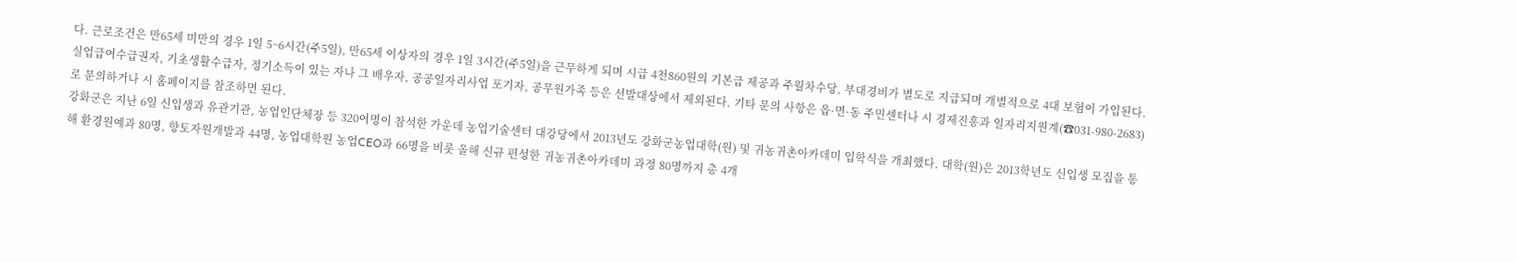다. 근로조건은 만65세 미만의 경우 1일 5~6시간(주5일), 만65세 이상자의 경우 1일 3시간(주5일)을 근무하게 되며 시급 4천860원의 기본급 제공과 주월차수당, 부대경비가 별도로 지급되며 개별적으로 4대 보험이 가입된다. 실업급여수급권자, 기초생활수급자, 정기소득이 있는 자나 그 배우자, 공공일자리사업 포기자, 공무원가족 등은 선발대상에서 제외된다. 기타 문의 사항은 읍·면·동 주민센터나 시 경제진흥과 일자리지원계(☎031-980-2683)로 문의하거나 시 홈페이지를 참조하면 된다.
강화군은 지난 6일 신입생과 유관기관, 농업인단체장 등 320여명이 참석한 가운데 농업기술센터 대강당에서 2013년도 강화군농업대학(원) 및 귀농귀촌아카데미 입학식을 개최했다. 대학(원)은 2013학년도 신입생 모집을 통해 환경원예과 80명, 향토자원개발과 44명, 농업대학원 농업CEO과 66명을 비롯 올해 신규 편성한 귀농귀촌아카데미 과정 80명까지 총 4개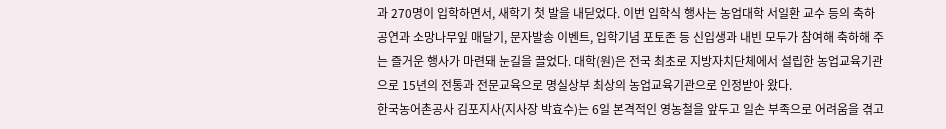과 270명이 입학하면서, 새학기 첫 발을 내딛었다. 이번 입학식 행사는 농업대학 서일환 교수 등의 축하공연과 소망나무잎 매달기, 문자발송 이벤트, 입학기념 포토존 등 신입생과 내빈 모두가 참여해 축하해 주는 즐거운 행사가 마련돼 눈길을 끌었다. 대학(원)은 전국 최초로 지방자치단체에서 설립한 농업교육기관으로 15년의 전통과 전문교육으로 명실상부 최상의 농업교육기관으로 인정받아 왔다.
한국농어촌공사 김포지사(지사장 박효수)는 6일 본격적인 영농철을 앞두고 일손 부족으로 어려움을 겪고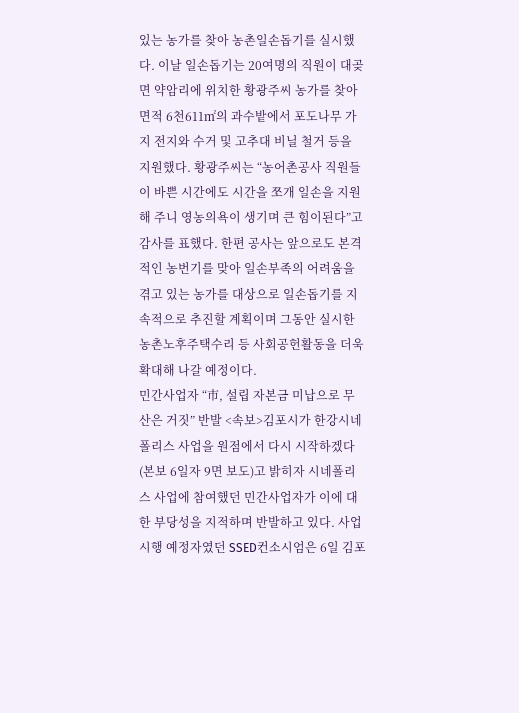있는 농가를 찾아 농촌일손돕기를 실시했다. 이날 일손돕기는 20여명의 직원이 대곶면 약암리에 위치한 황광주씨 농가를 찾아 면적 6천611㎡의 과수밭에서 포도나무 가지 전지와 수거 및 고추대 비닐 철거 등을 지원했다. 황광주씨는 “농어촌공사 직원들이 바쁜 시간에도 시간을 쪼개 일손을 지원해 주니 영농의욕이 생기며 큰 힘이된다”고 감사를 표했다. 한편 공사는 앞으로도 본격적인 농번기를 맞아 일손부족의 어려움을 겪고 있는 농가를 대상으로 일손돕기를 지속적으로 추진할 계획이며 그동안 실시한 농촌노후주택수리 등 사회공헌활동을 더욱 확대해 나갈 예정이다.
민간사업자 “市, 설립 자본금 미납으로 무산은 거짓” 반발 <속보>김포시가 한강시네폴리스 사업을 원점에서 다시 시작하겠다(본보 6일자 9면 보도)고 밝히자 시네폴리스 사업에 참여했던 민간사업자가 이에 대한 부당성을 지적하며 반발하고 있다. 사업시행 예정자였던 SSED컨소시엄은 6일 김포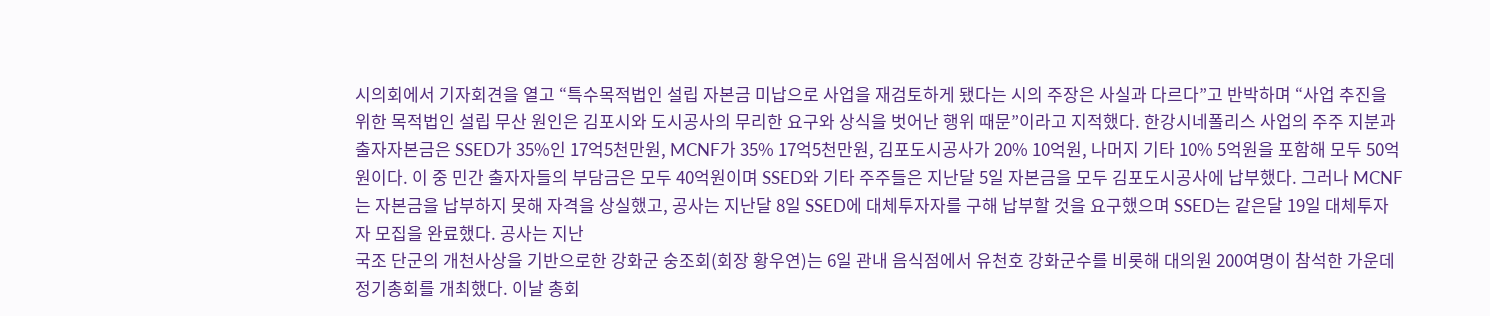시의회에서 기자회견을 열고 “특수목적법인 설립 자본금 미납으로 사업을 재검토하게 됐다는 시의 주장은 사실과 다르다”고 반박하며 “사업 추진을 위한 목적법인 설립 무산 원인은 김포시와 도시공사의 무리한 요구와 상식을 벗어난 행위 때문”이라고 지적했다. 한강시네폴리스 사업의 주주 지분과 출자자본금은 SSED가 35%인 17억5천만원, MCNF가 35% 17억5천만원, 김포도시공사가 20% 10억원, 나머지 기타 10% 5억원을 포함해 모두 50억원이다. 이 중 민간 출자자들의 부담금은 모두 40억원이며 SSED와 기타 주주들은 지난달 5일 자본금을 모두 김포도시공사에 납부했다. 그러나 MCNF는 자본금을 납부하지 못해 자격을 상실했고, 공사는 지난달 8일 SSED에 대체투자자를 구해 납부할 것을 요구했으며 SSED는 같은달 19일 대체투자자 모집을 완료했다. 공사는 지난
국조 단군의 개천사상을 기반으로한 강화군 숭조회(회장 황우연)는 6일 관내 음식점에서 유천호 강화군수를 비롯해 대의원 200여명이 참석한 가운데 정기총회를 개최했다. 이날 총회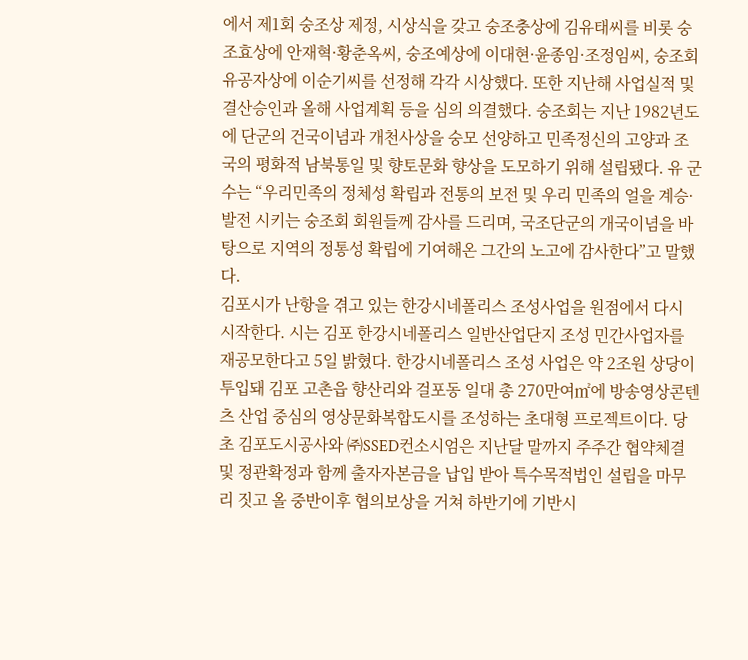에서 제1회 숭조상 제정, 시상식을 갖고 숭조충상에 김유태씨를 비롯 숭조효상에 안재혁·황춘옥씨, 숭조예상에 이대현·윤종임·조정임씨, 숭조회 유공자상에 이순기씨를 선정해 각각 시상했다. 또한 지난해 사업실적 및 결산승인과 올해 사업계획 등을 심의 의결했다. 숭조회는 지난 1982년도에 단군의 건국이념과 개천사상을 숭모 선양하고 민족정신의 고양과 조국의 평화적 남북통일 및 향토문화 향상을 도모하기 위해 설립됐다. 유 군수는 “우리민족의 정체성 확립과 전통의 보전 및 우리 민족의 얼을 계승·발전 시키는 숭조회 회원들께 감사를 드리며, 국조단군의 개국이념을 바탕으로 지역의 정통성 확립에 기여해온 그간의 노고에 감사한다”고 말했다.
김포시가 난항을 겪고 있는 한강시네폴리스 조성사업을 원점에서 다시 시작한다. 시는 김포 한강시네폴리스 일반산업단지 조성 민간사업자를 재공모한다고 5일 밝혔다. 한강시네폴리스 조성 사업은 약 2조원 상당이 투입돼 김포 고촌읍 향산리와 걸포동 일대 총 270만여㎡에 방송영상콘텐츠 산업 중심의 영상문화복합도시를 조성하는 초대형 프로젝트이다. 당초 김포도시공사와 ㈜SSED컨소시엄은 지난달 말까지 주주간 협약체결 및 정관확정과 함께 출자자본금을 납입 받아 특수목적법인 설립을 마무리 짓고 올 중반이후 협의보상을 거쳐 하반기에 기반시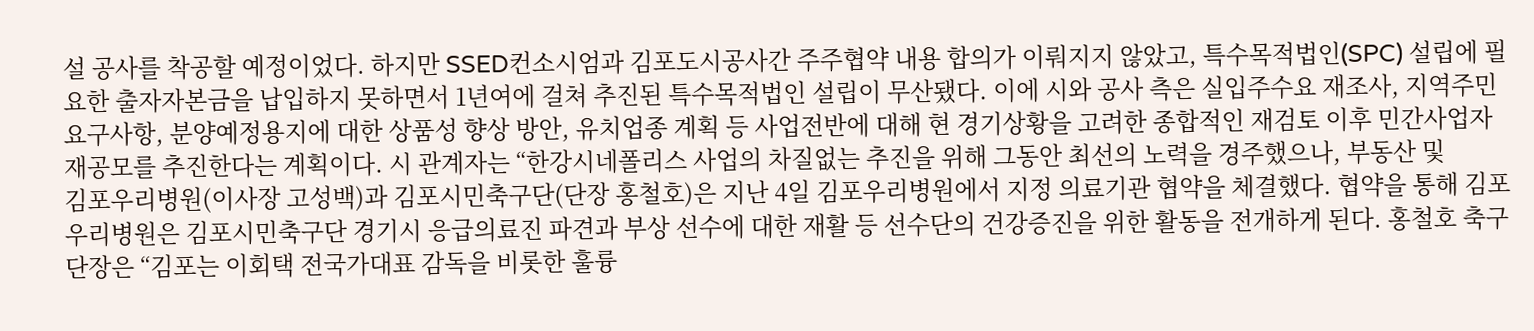설 공사를 착공할 예정이었다. 하지만 SSED컨소시엄과 김포도시공사간 주주협약 내용 합의가 이뤄지지 않았고, 특수목적법인(SPC) 설립에 필요한 출자자본금을 납입하지 못하면서 1년여에 걸쳐 추진된 특수목적법인 설립이 무산됐다. 이에 시와 공사 측은 실입주수요 재조사, 지역주민 요구사항, 분양예정용지에 대한 상품성 향상 방안, 유치업종 계획 등 사업전반에 대해 현 경기상황을 고려한 종합적인 재검토 이후 민간사업자 재공모를 추진한다는 계획이다. 시 관계자는 “한강시네폴리스 사업의 차질없는 추진을 위해 그동안 최선의 노력을 경주했으나, 부동산 및
김포우리병원(이사장 고성백)과 김포시민축구단(단장 홍철호)은 지난 4일 김포우리병원에서 지정 의료기관 협약을 체결했다. 협약을 통해 김포우리병원은 김포시민축구단 경기시 응급의료진 파견과 부상 선수에 대한 재활 등 선수단의 건강증진을 위한 활동을 전개하게 된다. 홍철호 축구단장은 “김포는 이회택 전국가대표 감독을 비롯한 훌륭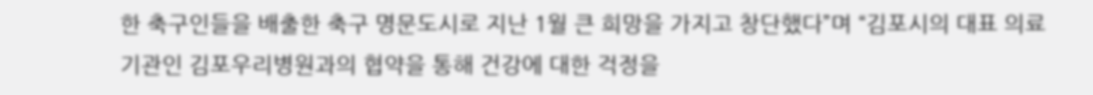한 축구인들을 배출한 축구 명문도시로 지난 1월 큰 희망을 가지고 창단했다”며 “김포시의 대표 의료기관인 김포우리병원과의 협약을 통해 건강에 대한 걱정을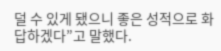덜 수 있게 됐으니 좋은 성적으로 화답하겠다”고 말했다.